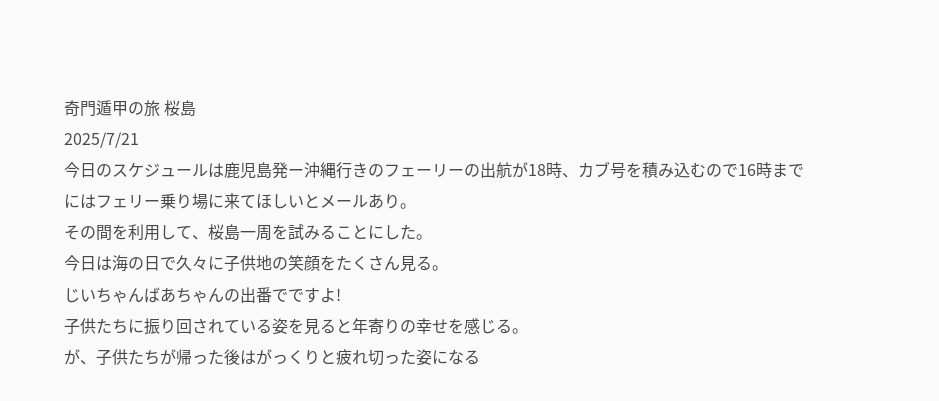奇門遁甲の旅 桜島
2025/7/21
今日のスケジュールは鹿児島発ー沖縄行きのフェーリーの出航が18時、カブ号を積み込むので16時までにはフェリー乗り場に来てほしいとメールあり。
その間を利用して、桜島一周を試みることにした。
今日は海の日で久々に子供地の笑顔をたくさん見る。
じいちゃんばあちゃんの出番でですよ!
子供たちに振り回されている姿を見ると年寄りの幸せを感じる。
が、子供たちが帰った後はがっくりと疲れ切った姿になる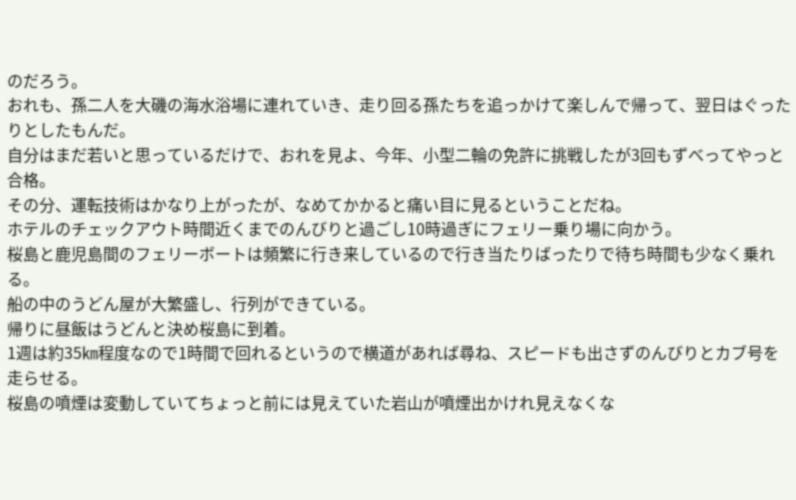のだろう。
おれも、孫二人を大磯の海水浴場に連れていき、走り回る孫たちを追っかけて楽しんで帰って、翌日はぐったりとしたもんだ。
自分はまだ若いと思っているだけで、おれを見よ、今年、小型二輪の免許に挑戦したが3回もずべってやっと合格。
その分、運転技術はかなり上がったが、なめてかかると痛い目に見るということだね。
ホテルのチェックアウト時間近くまでのんびりと過ごし10時過ぎにフェリー乗り場に向かう。
桜島と鹿児島間のフェリーボートは頻繁に行き来しているので行き当たりばったりで待ち時間も少なく乗れる。
船の中のうどん屋が大繁盛し、行列ができている。
帰りに昼飯はうどんと決め桜島に到着。
1週は約35㎞程度なので1時間で回れるというので横道があれば尋ね、スピードも出さずのんびりとカブ号を走らせる。
桜島の噴煙は変動していてちょっと前には見えていた岩山が噴煙出かけれ見えなくな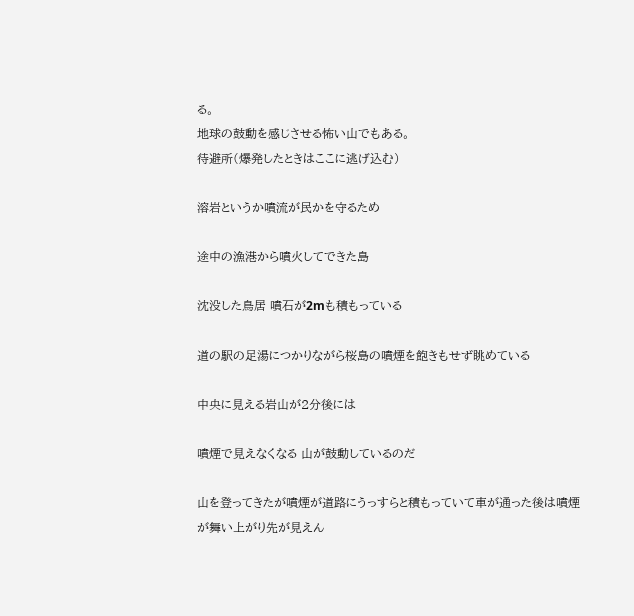る。
地球の鼓動を感じさせる怖い山でもある。
待避所(爆発したときはここに逃げ込む)

溶岩というか噴流が民かを守るため

途中の漁港から噴火してできた島

沈没した鳥居 噴石が2mも積もっている

道の駅の足湯につかりながら桜島の噴煙を飽きもせず眺めている

中央に見える岩山が2分後には

噴煙で見えなくなる 山が鼓動しているのだ

山を登ってきたが噴煙が道路にうっすらと積もっていて車が通った後は噴煙が舞い上がり先が見えん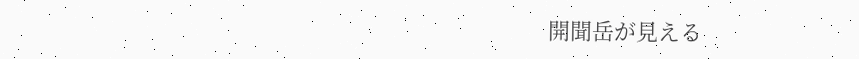開聞岳が見える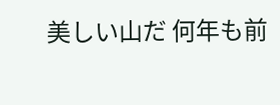美しい山だ 何年も前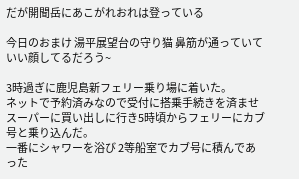だが開聞岳にあこがれおれは登っている

今日のおまけ 湯平展望台の守り猫 鼻筋が通っていていい顔してるだろう~

3時過ぎに鹿児島新フェリー乗り場に着いた。
ネットで予約済みなので受付に搭乗手続きを済ませスーパーに買い出しに行き5時頃からフェリーにカブ号と乗り込んだ。
一番にシャワーを浴び 2等船室でカブ号に積んであった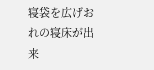寝袋を広げおれの寝床が出来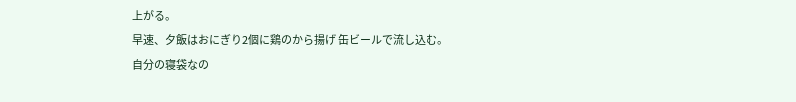上がる。
早速、夕飯はおにぎり2個に鶏のから揚げ 缶ビールで流し込む。
自分の寝袋なの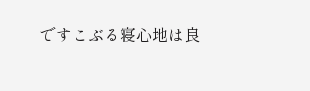ですこぶる寝心地は良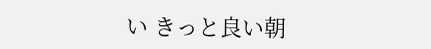い きっと良い朝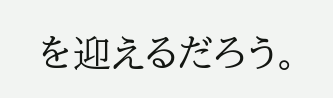を迎えるだろう。